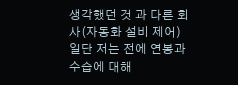생각했던 것 과 다른 회사(자동화 설비 제어)
일단 저는 전에 연봉과 수습에 대해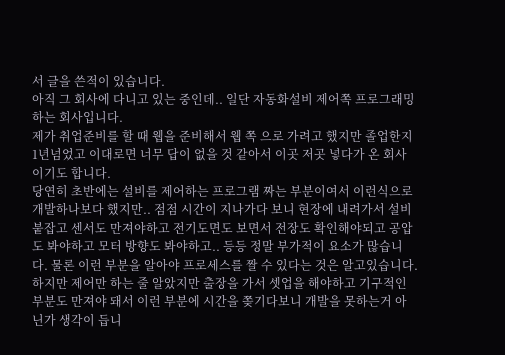서 글을 쓴적이 있습니다.
아직 그 회사에 다니고 있는 중인데.. 일단 자동화설비 제어쪽 프로그래밍 하는 회사입니다.
제가 취업준비를 할 때 웹을 준비해서 웹 쪽 으로 가려고 했지만 졸업한지 1년넘었고 이대로면 너무 답이 없을 것 같아서 이곳 저곳 넣다가 온 회사이기도 합니다.
당연히 초반에는 설비를 제어하는 프로그램 짜는 부분이여서 이런식으로 개발하나보다 했지만.. 점점 시간이 지나가다 보니 현장에 내려가서 설비붙잡고 센서도 만져야하고 전기도면도 보면서 전장도 확인해야되고 공압도 봐야하고 모터 방향도 봐야하고.. 등등 정말 부가적이 요소가 많습니다. 물론 이런 부분을 알아야 프로세스를 짤 수 있다는 것은 알고있습니다. 하지만 제어만 하는 줄 알았지만 출장을 가서 셋업을 해야하고 기구적인 부분도 만져야 돼서 이런 부분에 시간을 쫒기다보니 개발을 못하는거 아닌가 생각이 듭니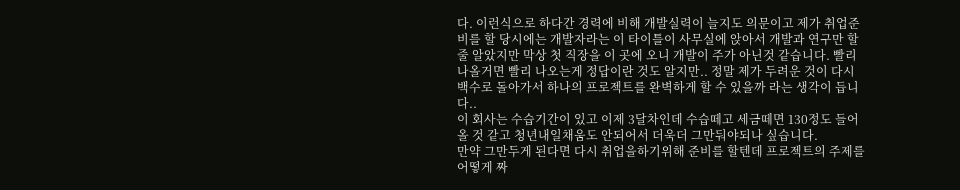다. 이런식으로 하다간 경력에 비해 개발실력이 늘지도 의문이고 제가 취업준비를 할 당시에는 개발자라는 이 타이틀이 사무실에 앉아서 개발과 연구만 할 줄 알았지만 막상 첫 직장을 이 곳에 오니 개발이 주가 아닌것 같습니다. 빨리 나올거면 빨리 나오는게 정답이란 것도 알지만.. 정말 제가 두려운 것이 다시 백수로 돌아가서 하나의 프로젝트를 완벽하게 할 수 있을까 라는 생각이 듭니다..
이 회사는 수습기간이 있고 이제 3달차인데 수습떼고 세금떼면 130정도 들어올 것 같고 청년내일채움도 안되어서 더욱더 그만둬야되나 싶습니다.
만약 그만두게 된다면 다시 취업을하기위해 준비를 할텐데 프로젝트의 주제를 어떻게 짜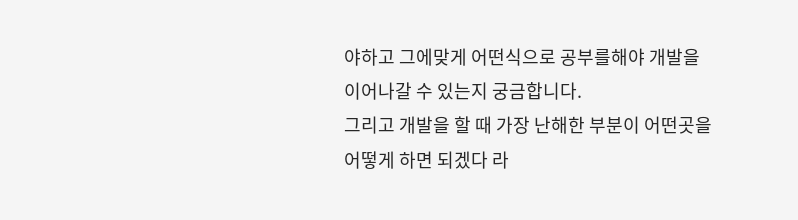야하고 그에맞게 어떤식으로 공부를해야 개발을 이어나갈 수 있는지 궁금합니다.
그리고 개발을 할 때 가장 난해한 부분이 어떤곳을 어떻게 하면 되겠다 라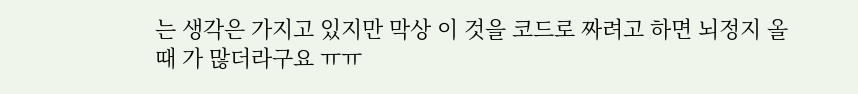는 생각은 가지고 있지만 막상 이 것을 코드로 짜려고 하면 뇌정지 올 때 가 많더라구요 ㅠㅠ